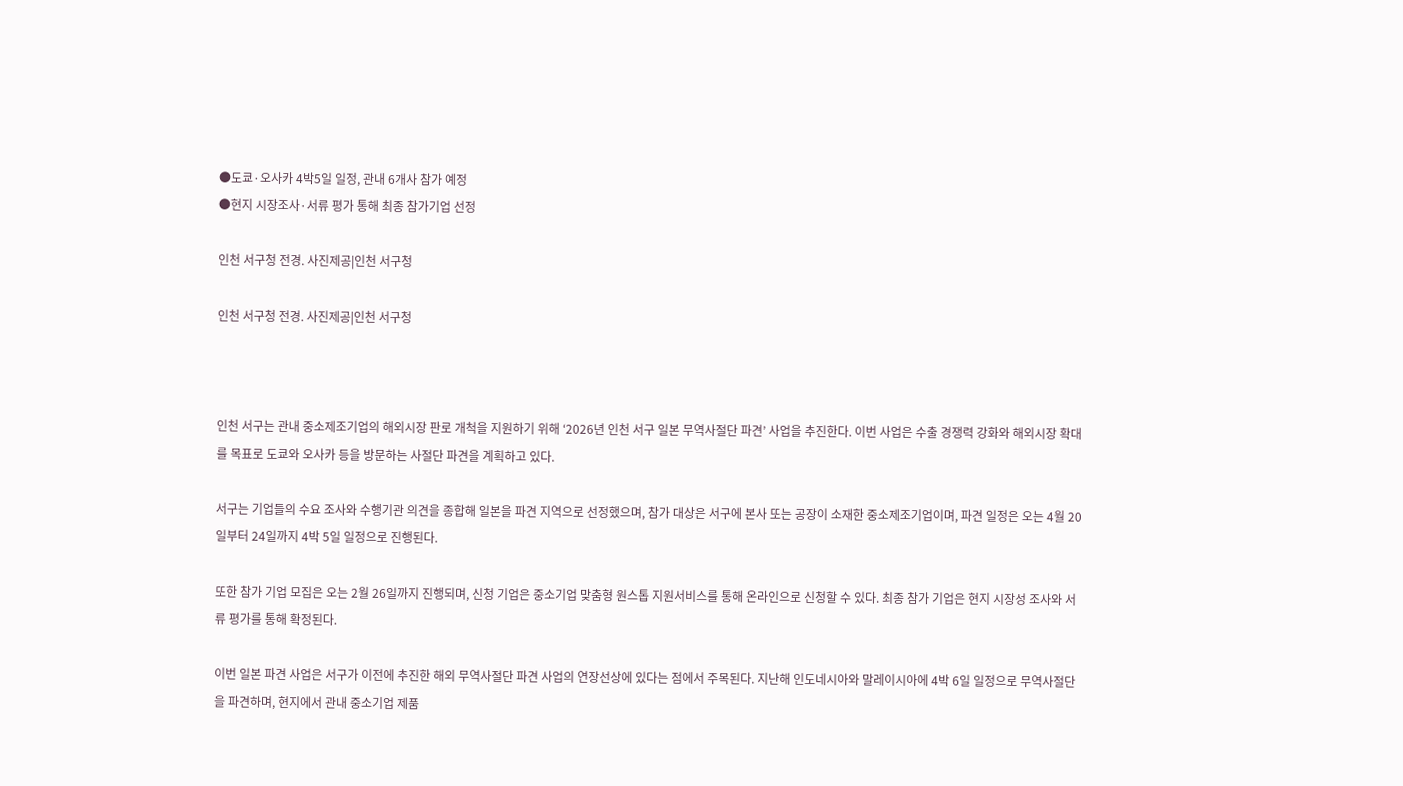●도쿄·오사카 4박5일 일정, 관내 6개사 참가 예정
●현지 시장조사·서류 평가 통해 최종 참가기업 선정

인천 서구청 전경. 사진제공|인천 서구청

인천 서구청 전경. 사진제공|인천 서구청



인천 서구는 관내 중소제조기업의 해외시장 판로 개척을 지원하기 위해 ‘2026년 인천 서구 일본 무역사절단 파견’ 사업을 추진한다. 이번 사업은 수출 경쟁력 강화와 해외시장 확대를 목표로 도쿄와 오사카 등을 방문하는 사절단 파견을 계획하고 있다.

서구는 기업들의 수요 조사와 수행기관 의견을 종합해 일본을 파견 지역으로 선정했으며, 참가 대상은 서구에 본사 또는 공장이 소재한 중소제조기업이며, 파견 일정은 오는 4월 20일부터 24일까지 4박 5일 일정으로 진행된다.

또한 참가 기업 모집은 오는 2월 26일까지 진행되며, 신청 기업은 중소기업 맞춤형 원스톱 지원서비스를 통해 온라인으로 신청할 수 있다. 최종 참가 기업은 현지 시장성 조사와 서류 평가를 통해 확정된다.

이번 일본 파견 사업은 서구가 이전에 추진한 해외 무역사절단 파견 사업의 연장선상에 있다는 점에서 주목된다. 지난해 인도네시아와 말레이시아에 4박 6일 일정으로 무역사절단을 파견하며, 현지에서 관내 중소기업 제품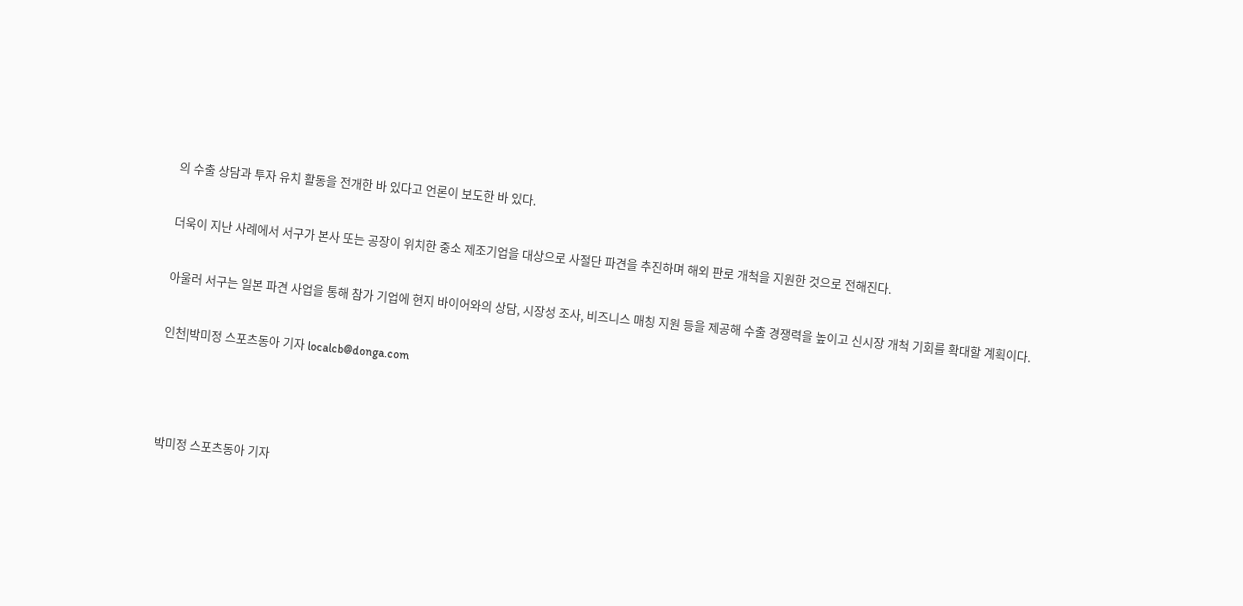의 수출 상담과 투자 유치 활동을 전개한 바 있다고 언론이 보도한 바 있다.

더욱이 지난 사례에서 서구가 본사 또는 공장이 위치한 중소 제조기업을 대상으로 사절단 파견을 추진하며 해외 판로 개척을 지원한 것으로 전해진다.

아울러 서구는 일본 파견 사업을 통해 참가 기업에 현지 바이어와의 상담, 시장성 조사, 비즈니스 매칭 지원 등을 제공해 수출 경쟁력을 높이고 신시장 개척 기회를 확대할 계획이다.

인천|박미정 스포츠동아 기자 localcb@donga.com



박미정 스포츠동아 기자